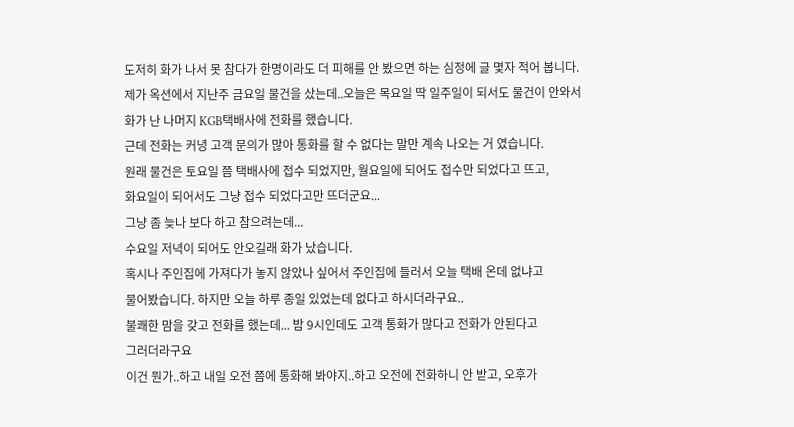도저히 화가 나서 못 참다가 한명이라도 더 피해를 안 봤으면 하는 심정에 글 몇자 적어 봅니다.
제가 옥션에서 지난주 금요일 물건을 샀는데..오늘은 목요일 딱 일주일이 되서도 물건이 안와서
화가 난 나머지 KGB택배사에 전화를 했습니다.
근데 전화는 커녕 고객 문의가 많아 통화를 할 수 없다는 말만 계속 나오는 거 였습니다.
원래 물건은 토요일 쯤 택배사에 접수 되었지만, 월요일에 되어도 접수만 되었다고 뜨고,
화요일이 되어서도 그냥 접수 되었다고만 뜨더군요...
그냥 좀 늦나 보다 하고 참으려는데...
수요일 저녁이 되어도 안오길래 화가 났습니다.
혹시나 주인집에 가져다가 놓지 않았나 싶어서 주인집에 들러서 오늘 택배 온데 없냐고
물어봤습니다. 하지만 오늘 하루 종일 있었는데 없다고 하시더라구요..
불쾌한 맘을 갖고 전화를 했는데... 밤 9시인데도 고객 통화가 많다고 전화가 안된다고
그러더라구요
이건 뭔가..하고 내일 오전 쯤에 통화해 봐야지..하고 오전에 전화하니 안 받고, 오후가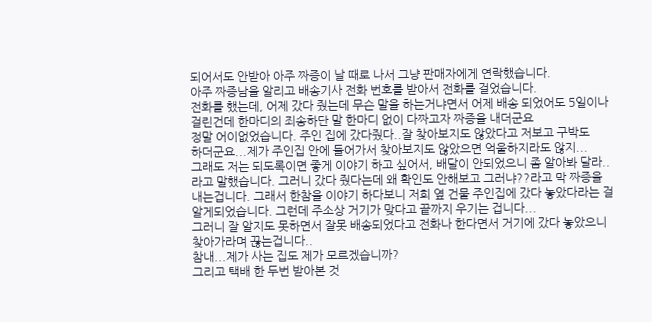되어서도 안받아 아주 짜증이 날 때로 나서 그냥 판매자에게 연락했습니다.
아주 짜증남을 알리고 배송기사 전화 번호를 받아서 전화를 걸었습니다.
전화를 했는데, 어제 갔다 줬는데 무슨 말을 하는거냐면서 어제 배송 되었어도 5일이나
걸린건데 한마디의 죄송하단 말 한마디 없이 다짜고자 짜증을 내더군요
정말 어이없었습니다. 주인 집에 갔다줬다..잘 찾아보지도 않았다고 저보고 구박도
하더군요...제가 주인집 안에 들어가서 찾아보지도 않았으면 억울하지라도 않지...
그래도 저는 되도록이면 좋게 이야기 하고 싶어서, 배달이 안되었으니 좀 알아봐 달라..
라고 말했습니다. 그러니 갔다 줬다는데 왜 확인도 안해보고 그러냐??라고 막 짜증을
내는겁니다. 그래서 한참을 이야기 하다보니 저희 옆 건물 주인집에 갔다 놓았다라는 걸
알게되었습니다. 그런데 주소상 거기가 맞다고 끝까지 우기는 겁니다...
그러니 잘 알지도 못하면서 잘못 배송되었다고 전화나 한다면서 거기에 갔다 놓았으니
찾아가라며 끊는겁니다..
참내...제가 사는 집도 제가 모르겠습니까?
그리고 택배 한 두번 받아본 것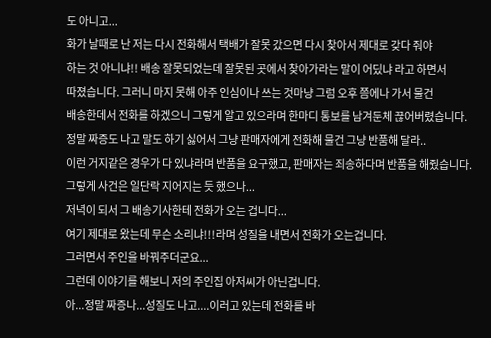도 아니고...
화가 날때로 난 저는 다시 전화해서 택배가 잘못 갔으면 다시 찾아서 제대로 갖다 줘야
하는 것 아니냐!! 배송 잘못되었는데 잘못된 곳에서 찾아가라는 말이 어딨냐 라고 하면서
따졌습니다. 그러니 마지 못해 아주 인심이나 쓰는 것마냥 그럼 오후 쯤에나 가서 물건
배송한데서 전화를 하겠으니 그렇게 알고 있으라며 한마디 통보를 남겨둔체 끊어버렸습니다.
정말 짜증도 나고 말도 하기 싫어서 그냥 판매자에게 전화해 물건 그냥 반품해 달라..
이런 거지같은 경우가 다 있냐라며 반품을 요구했고, 판매자는 죄송하다며 반품을 해줬습니다.
그렇게 사건은 일단락 지어지는 듯 했으나...
저녁이 되서 그 배송기사한테 전화가 오는 겁니다...
여기 제대로 왔는데 무슨 소리냐!!!라며 성질을 내면서 전화가 오는겁니다.
그러면서 주인을 바꿔주더군요...
그런데 이야기를 해보니 저의 주인집 아저씨가 아닌겁니다.
아...정말 짜증나...성질도 나고....이러고 있는데 전화를 바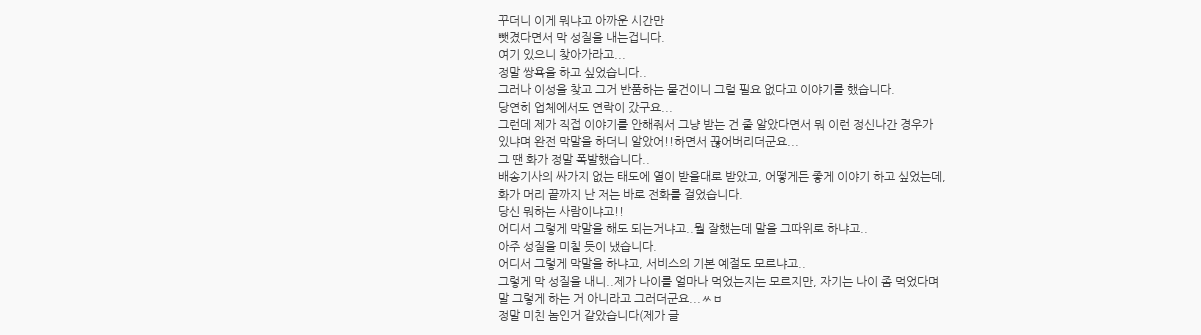꾸더니 이게 뭐냐고 아까운 시간만
뺏겼다면서 막 성질을 내는겁니다.
여기 있으니 찾아가라고...
정말 쌍욕을 하고 싶었습니다..
그러나 이성을 찾고 그거 반품하는 물건이니 그럴 필요 없다고 이야기를 했습니다.
당연히 업체에서도 연락이 갔구요...
그런데 제가 직접 이야기를 안해줘서 그냥 받는 건 줄 알았다면서 뭐 이런 정신나간 경우가
있냐며 완전 막말을 하더니 알았어!!하면서 끊어버리더군요...
그 땐 화가 정말 폭발했습니다..
배송기사의 싸가지 없는 태도에 열이 받을대로 받았고, 어떻게든 좋게 이야기 하고 싶었는데,
화가 머리 끝까지 난 저는 바로 전화를 걸었습니다.
당신 뭐하는 사람이냐고!!
어디서 그렇게 막말을 해도 되는거냐고..뭘 잘했는데 말을 그따위로 하냐고..
아주 성질을 미칠 듯이 냈습니다.
어디서 그렇게 막말을 하냐고, 서비스의 기본 예절도 모르냐고..
그렇게 막 성질을 내니..제가 나이를 얼마나 먹었는지는 모르지만, 자기는 나이 좀 먹었다며
말 그렇게 하는 거 아니라고 그러더군요...ㅆㅂ
정말 미친 놈인거 같았습니다(제가 글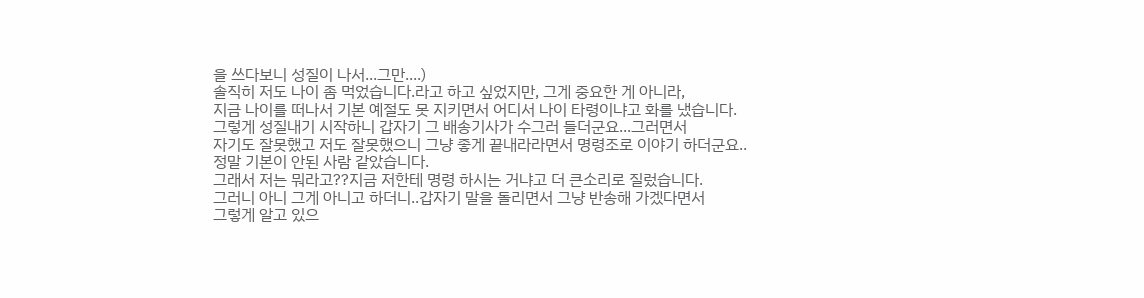을 쓰다보니 성질이 나서...그만....)
솔직히 저도 나이 좀 먹었습니다.라고 하고 싶었지만, 그게 중요한 게 아니라,
지금 나이를 떠나서 기본 예절도 못 지키면서 어디서 나이 타령이냐고 화를 냈습니다.
그렇게 성질내기 시작하니 갑자기 그 배송기사가 수그러 들더군요...그러면서
자기도 잘못했고 저도 잘못했으니 그냥 좋게 끝내라라면서 명령조로 이야기 하더군요..
정말 기본이 안된 사람 같았습니다.
그래서 저는 뭐라고??지금 저한테 명령 하시는 거냐고 더 큰소리로 질렀습니다.
그러니 아니 그게 아니고 하더니..갑자기 말을 돌리면서 그냥 반송해 가겠다면서
그렇게 알고 있으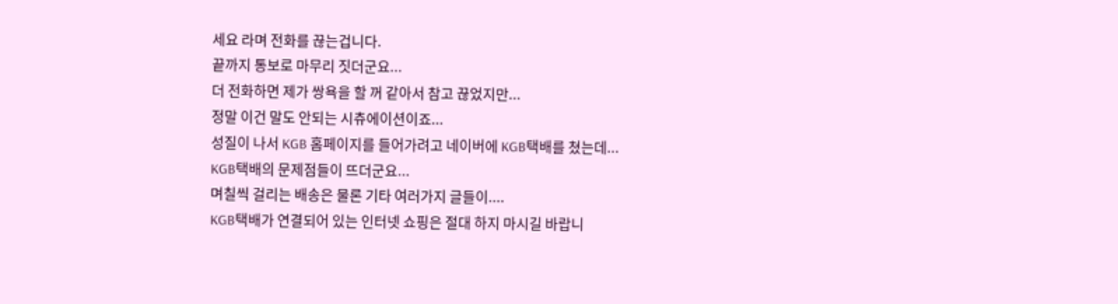세요 라며 전화를 끊는겁니다.
끝까지 통보로 마무리 짓더군요...
더 전화하면 제가 쌍욕을 할 꺼 같아서 참고 끊었지만...
정말 이건 말도 안되는 시츄에이션이죠...
성질이 나서 KGB 홈페이지를 들어가려고 네이버에 KGB택배를 쳤는데...
KGB택배의 문제점들이 뜨더군요...
며칠씩 걸리는 배송은 물론 기타 여러가지 글들이....
KGB택배가 연결되어 있는 인터넷 쇼핑은 절대 하지 마시길 바랍니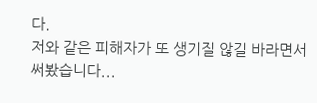다.
저와 같은 피해자가 또 생기질 않길 바라면서 써봤습니다...